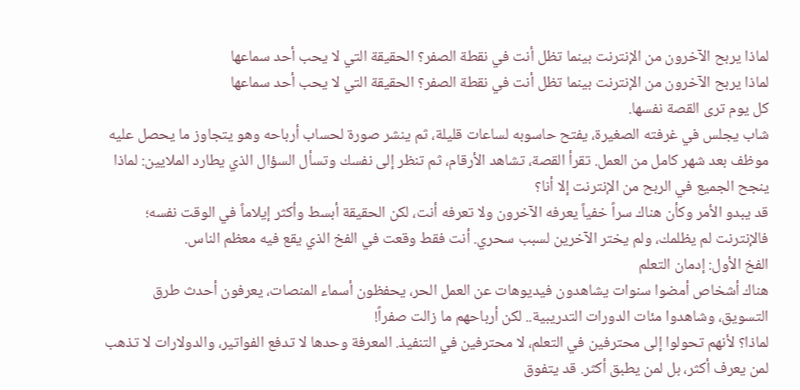لماذا يربح الآخرون من الإنترنت بينما تظل أنت في نقطة الصفر؟ الحقيقة التي لا يحب أحد سماعها
لماذا يربح الآخرون من الإنترنت بينما تظل أنت في نقطة الصفر؟ الحقيقة التي لا يحب أحد سماعها
كل يوم ترى القصة نفسها.
شاب يجلس في غرفته الصغيرة، يفتح حاسوبه لساعات قليلة، ثم ينشر صورة لحساب أرباحه وهو يتجاوز ما يحصل عليه موظف بعد شهر كامل من العمل. تقرأ القصة، تشاهد الأرقام، ثم تنظر إلى نفسك وتسأل السؤال الذي يطارد الملايين: لماذا ينجح الجميع في الربح من الإنترنت إلا أنا؟
قد يبدو الأمر وكأن هناك سراً خفياً يعرفه الآخرون ولا تعرفه أنت، لكن الحقيقة أبسط وأكثر إيلاماً في الوقت نفسه؛ فالإنترنت لم يظلمك، ولم يختر الآخرين لسبب سحري. أنت فقط وقعت في الفخ الذي يقع فيه معظم الناس.
الفخ الأول: إدمان التعلم
هناك أشخاص أمضوا سنوات يشاهدون فيديوهات عن العمل الحر، يحفظون أسماء المنصات، يعرفون أحدث طرق التسويق، وشاهدوا مئات الدورات التدريبية.. لكن أرباحهم ما زالت صفراً!
لماذا؟ لأنهم تحولوا إلى محترفين في التعلم، لا محترفين في التنفيذ. المعرفة وحدها لا تدفع الفواتير، والدولارات لا تذهب لمن يعرف أكثر، بل لمن يطبق أكثر. قد يتفوق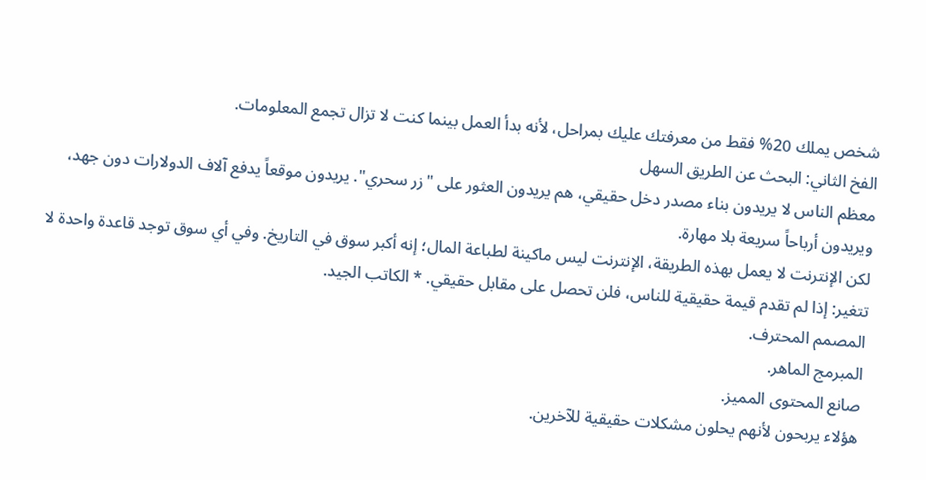شخص يملك 20% فقط من معرفتك عليك بمراحل، لأنه بدأ العمل بينما كنت لا تزال تجمع المعلومات.
الفخ الثاني: البحث عن الطريق السهل
معظم الناس لا يريدون بناء مصدر دخل حقيقي، هم يريدون العثور على "زر سحري". يريدون موقعاً يدفع آلاف الدولارات دون جهد، ويريدون أرباحاً سريعة بلا مهارة.
لكن الإنترنت لا يعمل بهذه الطريقة، الإنترنت ليس ماكينة لطباعة المال؛ إنه أكبر سوق في التاريخ. وفي أي سوق توجد قاعدة واحدة لا تتغير: إذا لم تقدم قيمة حقيقية للناس، فلن تحصل على مقابل حقيقي. * الكاتب الجيد.
المصمم المحترف.
المبرمج الماهر.
صانع المحتوى المميز.
هؤلاء يربحون لأنهم يحلون مشكلات حقيقية للآخرين.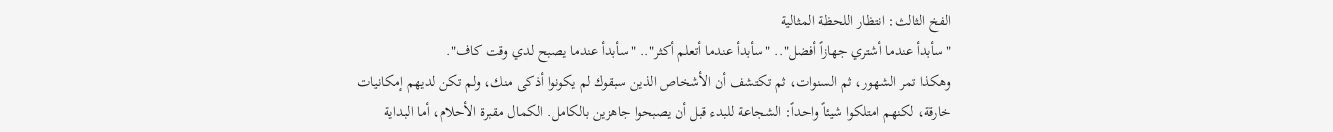الفخ الثالث: انتظار اللحظة المثالية
"سأبدأ عندما أشتري جهازاً أفضل".. "سأبدأ عندما أتعلم أكثر".. "سأبدأ عندما يصبح لدي وقت كاف".
وهكذا تمر الشهور، ثم السنوات، ثم تكتشف أن الأشخاص الذين سبقوك لم يكونوا أذكى منك، ولم تكن لديهم إمكانيات خارقة، لكنهم امتلكوا شيئاً واحداً: الشجاعة للبدء قبل أن يصبحوا جاهزين بالكامل. الكمال مقبرة الأحلام، أما البداية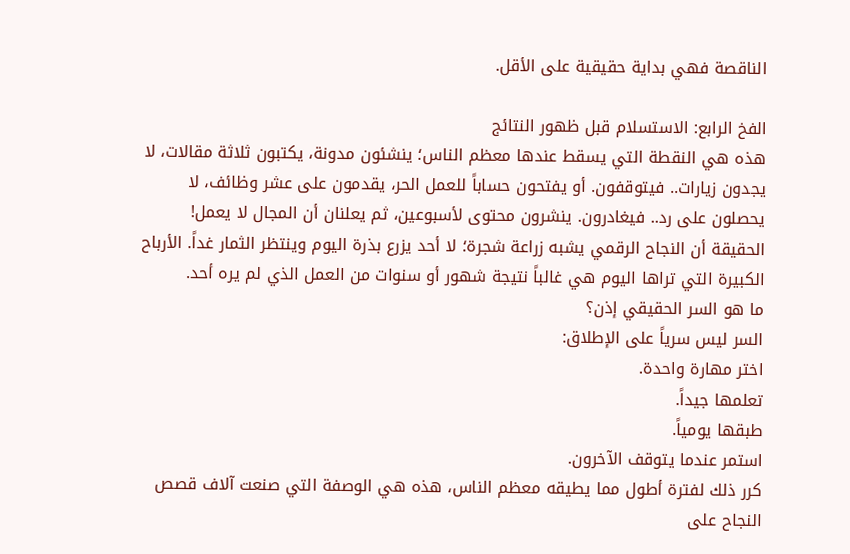الناقصة فهي بداية حقيقية على الأقل.

الفخ الرابع: الاستسلام قبل ظهور النتائج
هذه هي النقطة التي يسقط عندها معظم الناس؛ ينشئون مدونة، يكتبون ثلاثة مقالات، لا يجدون زيارات.. فيتوقفون. أو يفتحون حساباً للعمل الحر، يقدمون على عشر وظائف، لا يحصلون على رد.. فيغادرون. ينشرون محتوى لأسبوعين، ثم يعلنان أن المجال لا يعمل!
الحقيقة أن النجاح الرقمي يشبه زراعة شجرة؛ لا أحد يزرع بذرة اليوم وينتظر الثمار غداً. الأرباح الكبيرة التي تراها اليوم هي غالباً نتيجة شهور أو سنوات من العمل الذي لم يره أحد.
ما هو السر الحقيقي إذن؟
السر ليس سرياً على الإطلاق:
اختر مهارة واحدة.
تعلمها جيداً.
طبقها يومياً.
استمر عندما يتوقف الآخرون.
كرر ذلك لفترة أطول مما يطيقه معظم الناس، هذه هي الوصفة التي صنعت آلاف قصص النجاح على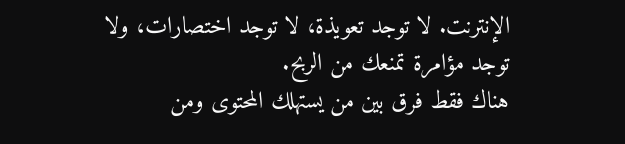الإنترنت. لا توجد تعويذة، لا توجد اختصارات، ولا توجد مؤامرة تمنعك من الربح.
هناك فقط فرق بين من يستهلك المحتوى ومن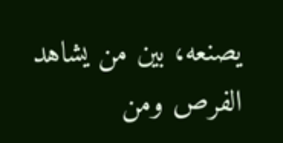يصنعه، بين من يشاهد الفرص ومن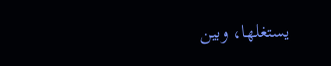يستغلها، وبين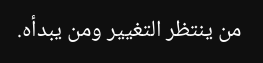من ينتظر التغيير ومن يبدأه.